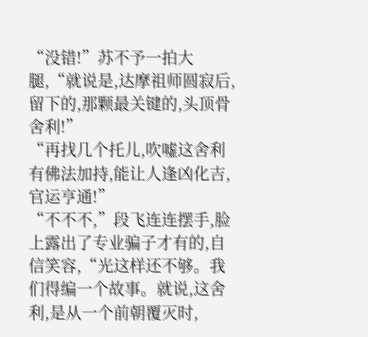“没错!”苏不予一拍大腿,“就说是,达摩祖师圆寂后,留下的,那颗最关键的,头顶骨舍利!”
“再找几个托儿,吹嘘这舍利有佛法加持,能让人逢凶化吉,官运亨通!”
“不不不,”段飞连连摆手,脸上露出了专业骗子才有的,自信笑容,“光这样还不够。我们得编一个故事。就说,这舍利,是从一个前朝覆灭时,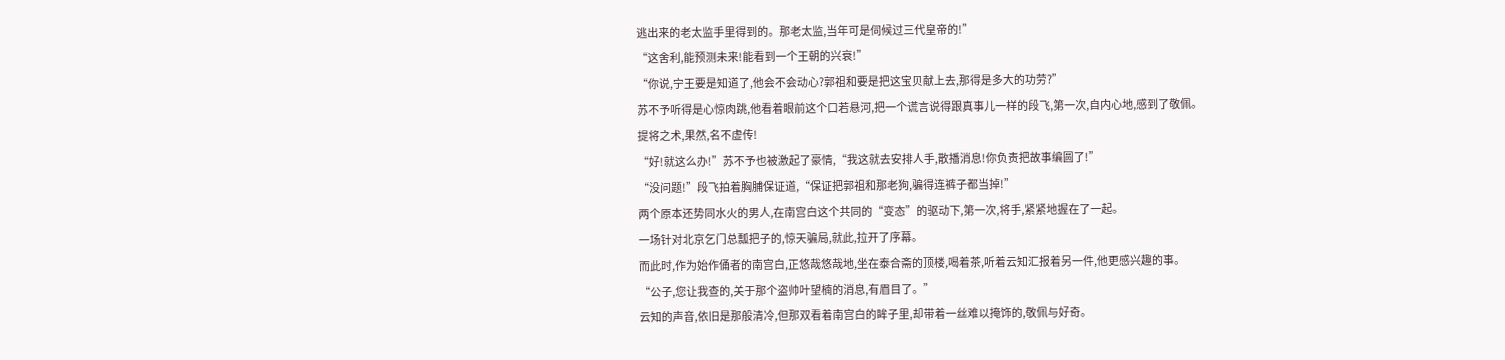逃出来的老太监手里得到的。那老太监,当年可是伺候过三代皇帝的!”
“这舍利,能预测未来!能看到一个王朝的兴衰!”
“你说,宁王要是知道了,他会不会动心?郭祖和要是把这宝贝献上去,那得是多大的功劳?”
苏不予听得是心惊肉跳,他看着眼前这个口若悬河,把一个谎言说得跟真事儿一样的段飞,第一次,自内心地,感到了敬佩。
提将之术,果然,名不虚传!
“好!就这么办!”苏不予也被激起了豪情,“我这就去安排人手,散播消息!你负责把故事编圆了!”
“没问题!”段飞拍着胸脯保证道,“保证把郭祖和那老狗,骗得连裤子都当掉!”
两个原本还势同水火的男人,在南宫白这个共同的“变态”的驱动下,第一次,将手,紧紧地握在了一起。
一场针对北京乞门总瓢把子的,惊天骗局,就此,拉开了序幕。
而此时,作为始作俑者的南宫白,正悠哉悠哉地,坐在泰合斋的顶楼,喝着茶,听着云知汇报着另一件,他更感兴趣的事。
“公子,您让我查的,关于那个盗帅叶望楠的消息,有眉目了。”
云知的声音,依旧是那般清冷,但那双看着南宫白的眸子里,却带着一丝难以掩饰的,敬佩与好奇。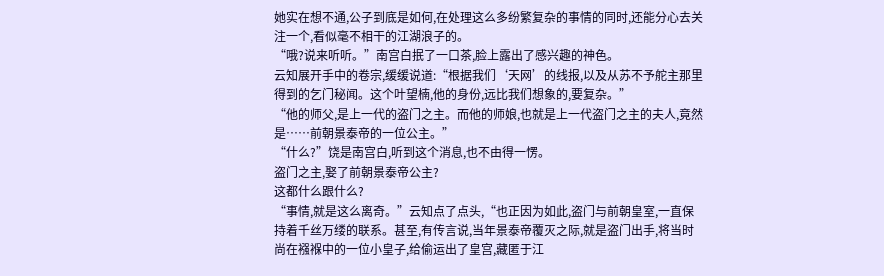她实在想不通,公子到底是如何,在处理这么多纷繁复杂的事情的同时,还能分心去关注一个,看似毫不相干的江湖浪子的。
“哦?说来听听。”南宫白抿了一口茶,脸上露出了感兴趣的神色。
云知展开手中的卷宗,缓缓说道:“根据我们‘天网’的线报,以及从苏不予舵主那里得到的乞门秘闻。这个叶望楠,他的身份,远比我们想象的,要复杂。”
“他的师父,是上一代的盗门之主。而他的师娘,也就是上一代盗门之主的夫人,竟然是……前朝景泰帝的一位公主。”
“什么?”饶是南宫白,听到这个消息,也不由得一愣。
盗门之主,娶了前朝景泰帝公主?
这都什么跟什么?
“事情,就是这么离奇。”云知点了点头,“也正因为如此,盗门与前朝皇室,一直保持着千丝万缕的联系。甚至,有传言说,当年景泰帝覆灭之际,就是盗门出手,将当时尚在襁褓中的一位小皇子,给偷运出了皇宫,藏匿于江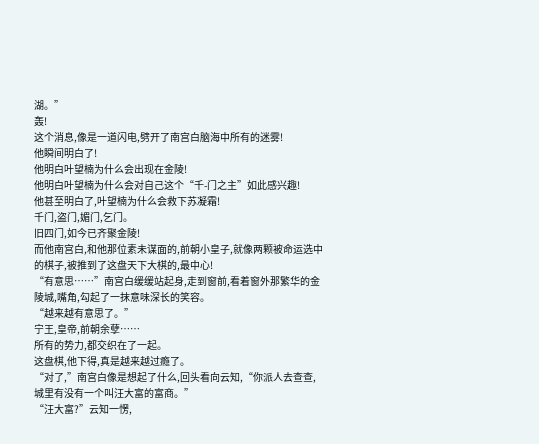湖。”
轰!
这个消息,像是一道闪电,劈开了南宫白脑海中所有的迷雾!
他瞬间明白了!
他明白叶望楠为什么会出现在金陵!
他明白叶望楠为什么会对自己这个“千-门之主”如此感兴趣!
他甚至明白了,叶望楠为什么会救下苏凝霜!
千门,盗门,媚门,乞门。
旧四门,如今已齐聚金陵!
而他南宫白,和他那位素未谋面的,前朝小皇子,就像两颗被命运选中的棋子,被推到了这盘天下大棋的,最中心!
“有意思……”南宫白缓缓站起身,走到窗前,看着窗外那繁华的金陵城,嘴角,勾起了一抹意味深长的笑容。
“越来越有意思了。”
宁王,皇帝,前朝余孽……
所有的势力,都交织在了一起。
这盘棋,他下得,真是越来越过瘾了。
“对了,”南宫白像是想起了什么,回头看向云知,“你派人去查查,城里有没有一个叫汪大富的富商。”
“汪大富?”云知一愣,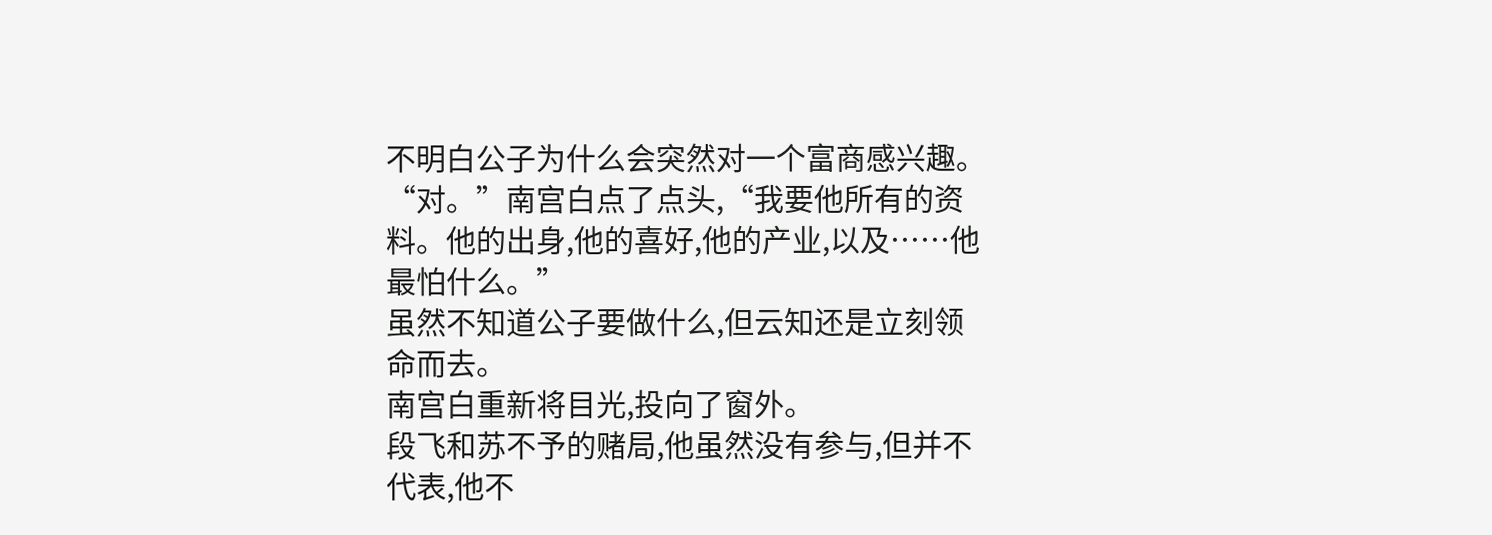不明白公子为什么会突然对一个富商感兴趣。
“对。”南宫白点了点头,“我要他所有的资料。他的出身,他的喜好,他的产业,以及……他最怕什么。”
虽然不知道公子要做什么,但云知还是立刻领命而去。
南宫白重新将目光,投向了窗外。
段飞和苏不予的赌局,他虽然没有参与,但并不代表,他不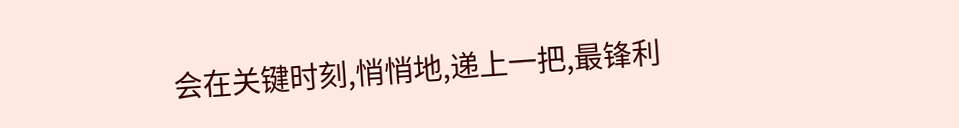会在关键时刻,悄悄地,递上一把,最锋利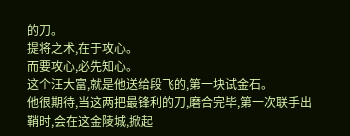的刀。
提将之术,在于攻心。
而要攻心,必先知心。
这个汪大富,就是他送给段飞的,第一块试金石。
他很期待,当这两把最锋利的刀,磨合完毕,第一次联手出鞘时,会在这金陵城,掀起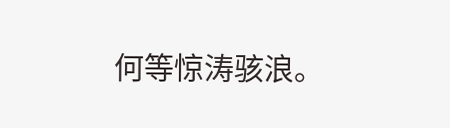何等惊涛骇浪。